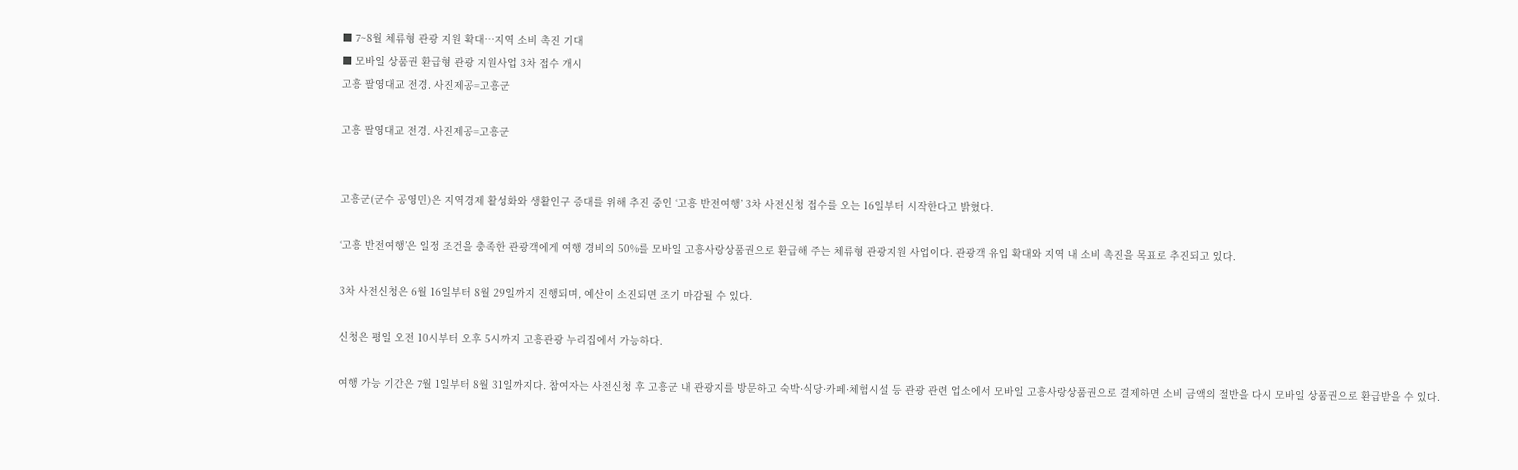■ 7~8월 체류형 관광 지원 확대…지역 소비 촉진 기대
■ 모바일 상품권 환급형 관광 지원사업 3차 접수 개시
고흥 팔영대교 전경. 사진제공=고흥군

고흥 팔영대교 전경. 사진제공=고흥군


고흥군(군수 공영민)은 지역경제 활성화와 생활인구 증대를 위해 추진 중인 ‘고흥 반전여행’ 3차 사전신청 접수를 오는 16일부터 시작한다고 밝혔다.

‘고흥 반전여행’은 일정 조건을 충족한 관광객에게 여행 경비의 50%를 모바일 고흥사랑상품권으로 환급해 주는 체류형 관광지원 사업이다. 관광객 유입 확대와 지역 내 소비 촉진을 목표로 추진되고 있다.

3차 사전신청은 6월 16일부터 8월 29일까지 진행되며, 예산이 소진되면 조기 마감될 수 있다.

신청은 평일 오전 10시부터 오후 5시까지 고흥관광 누리집에서 가능하다.

여행 가능 기간은 7월 1일부터 8월 31일까지다. 참여자는 사전신청 후 고흥군 내 관광지를 방문하고 숙박·식당·카페·체험시설 등 관광 관련 업소에서 모바일 고흥사랑상품권으로 결제하면 소비 금액의 절반을 다시 모바일 상품권으로 환급받을 수 있다.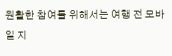원활한 참여를 위해서는 여행 전 모바일 지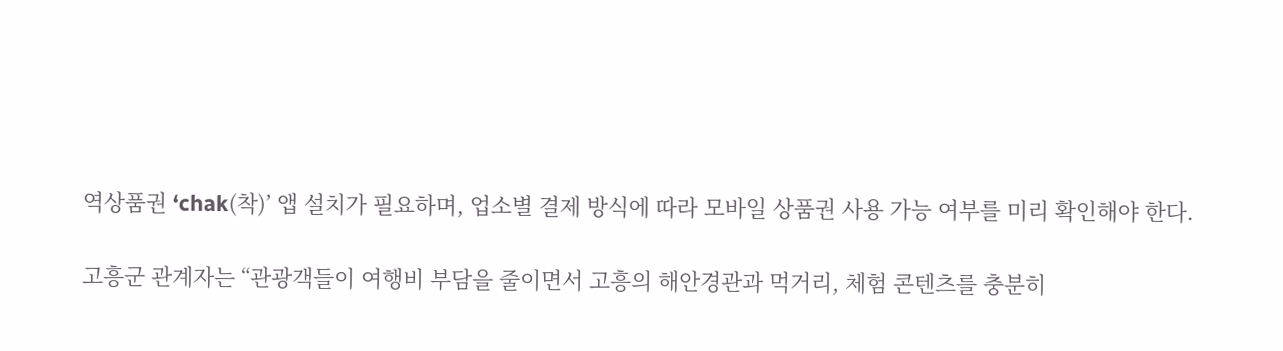역상품권 ‘chak(착)’ 앱 설치가 필요하며, 업소별 결제 방식에 따라 모바일 상품권 사용 가능 여부를 미리 확인해야 한다.

고흥군 관계자는 “관광객들이 여행비 부담을 줄이면서 고흥의 해안경관과 먹거리, 체험 콘텐츠를 충분히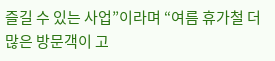즐길 수 있는 사업”이라며 “여름 휴가철 더 많은 방문객이 고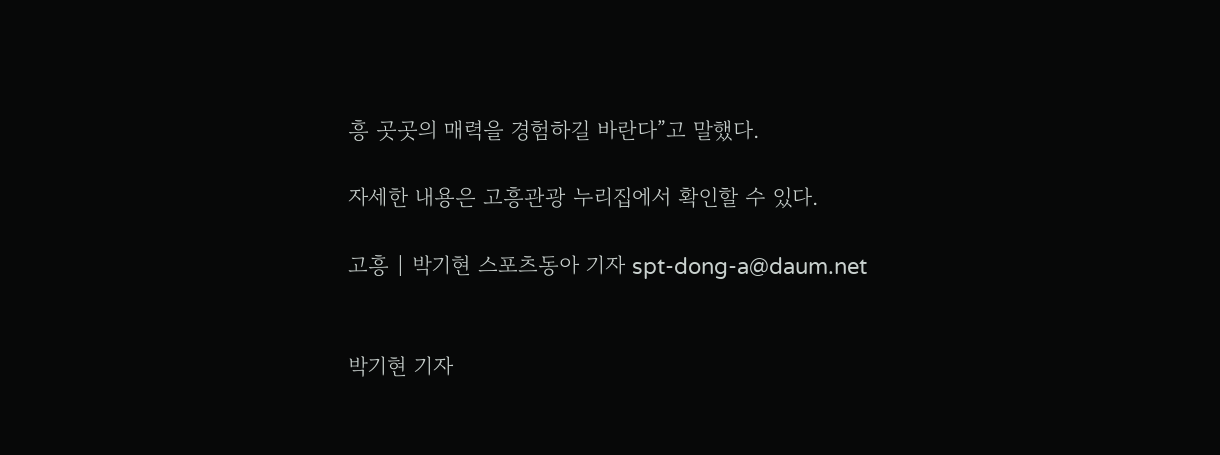흥 곳곳의 매력을 경험하길 바란다”고 말했다.

자세한 내용은 고흥관광 누리집에서 확인할 수 있다.

고흥 | 박기현 스포츠동아 기자 spt-dong-a@daum.net


박기현 기자